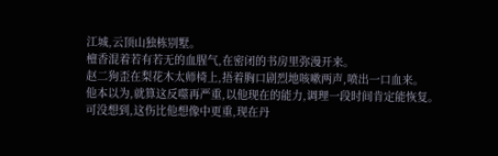江城,云顶山独栋别墅。
檀香混着若有若无的血腥气,在密闭的书房里弥漫开来。
赵二狗歪在梨花木太师椅上,捂着胸口剧烈地咳嗽两声,喷出一口血来。
他本以为,就算这反噬再严重,以他现在的能力,调理一段时间肯定能恢复。
可没想到,这伤比他想像中更重,现在丹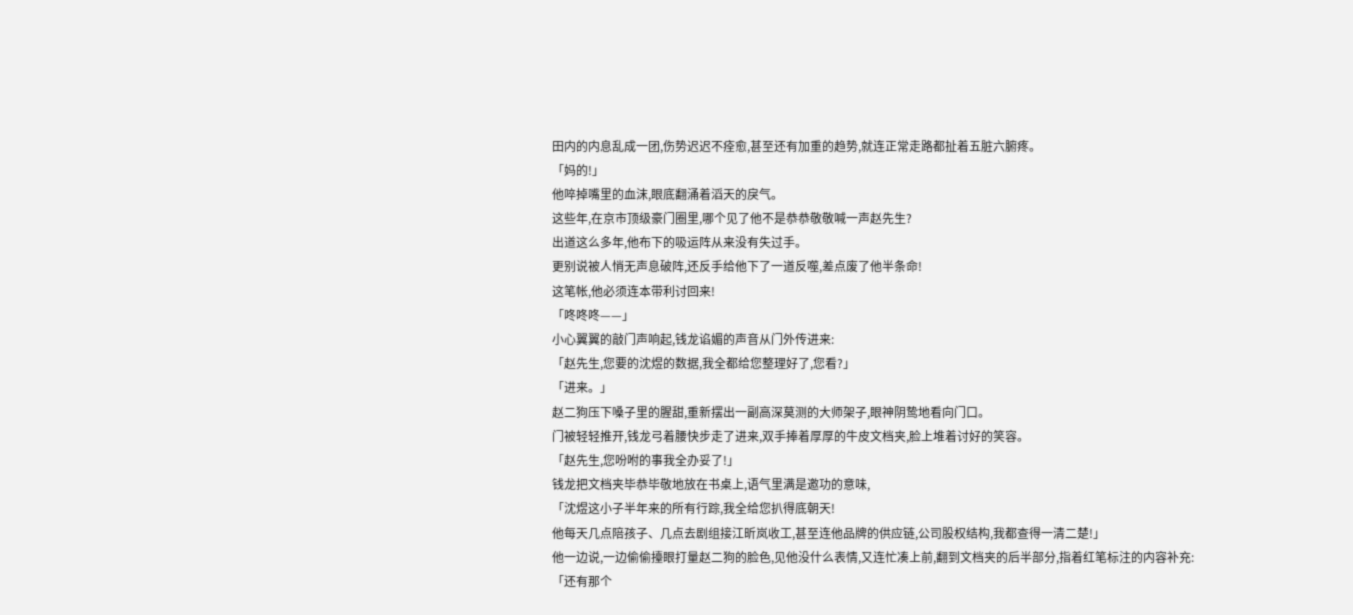田内的内息乱成一团,伤势迟迟不痊愈,甚至还有加重的趋势,就连正常走路都扯着五脏六腑疼。
「妈的!」
他啐掉嘴里的血沫,眼底翻涌着滔天的戾气。
这些年,在京市顶级豪门圈里,哪个见了他不是恭恭敬敬喊一声赵先生?
出道这么多年,他布下的吸运阵从来没有失过手。
更别说被人悄无声息破阵,还反手给他下了一道反噬,差点废了他半条命!
这笔帐,他必须连本带利讨回来!
「咚咚咚——」
小心翼翼的敲门声响起,钱龙谄媚的声音从门外传进来:
「赵先生,您要的沈煜的数据,我全都给您整理好了,您看?」
「进来。」
赵二狗压下嗓子里的腥甜,重新摆出一副高深莫测的大师架子,眼神阴鸷地看向门口。
门被轻轻推开,钱龙弓着腰快步走了进来,双手捧着厚厚的牛皮文档夹,脸上堆着讨好的笑容。
「赵先生,您吩咐的事我全办妥了!」
钱龙把文档夹毕恭毕敬地放在书桌上,语气里满是邀功的意味,
「沈煜这小子半年来的所有行踪,我全给您扒得底朝天!
他每天几点陪孩子、几点去剧组接江昕岚收工,甚至连他品牌的供应链,公司股权结构,我都查得一清二楚!」
他一边说,一边偷偷擡眼打量赵二狗的脸色,见他没什么表情,又连忙凑上前,翻到文档夹的后半部分,指着红笔标注的内容补充:
「还有那个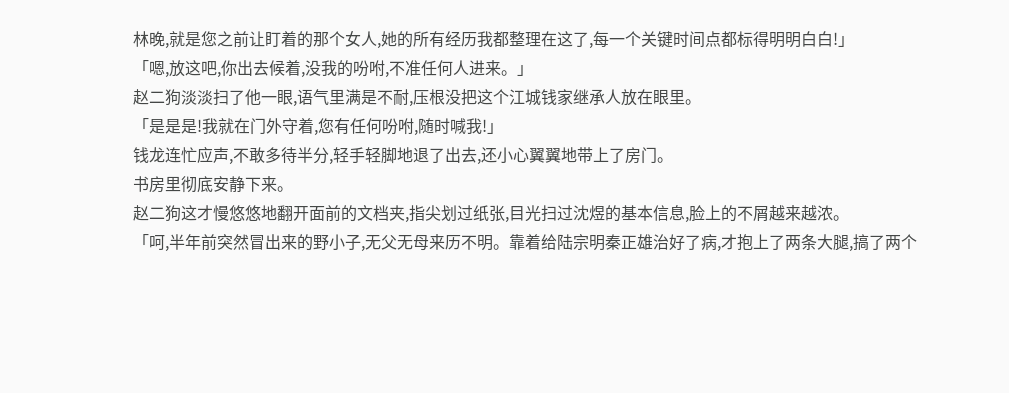林晚,就是您之前让盯着的那个女人,她的所有经历我都整理在这了,每一个关键时间点都标得明明白白!」
「嗯,放这吧,你出去候着,没我的吩咐,不准任何人进来。」
赵二狗淡淡扫了他一眼,语气里满是不耐,压根没把这个江城钱家继承人放在眼里。
「是是是!我就在门外守着,您有任何吩咐,随时喊我!」
钱龙连忙应声,不敢多待半分,轻手轻脚地退了出去,还小心翼翼地带上了房门。
书房里彻底安静下来。
赵二狗这才慢悠悠地翻开面前的文档夹,指尖划过纸张,目光扫过沈煜的基本信息,脸上的不屑越来越浓。
「呵,半年前突然冒出来的野小子,无父无母来历不明。靠着给陆宗明秦正雄治好了病,才抱上了两条大腿,搞了两个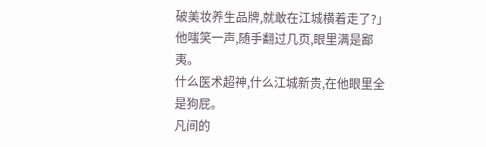破美妆养生品牌,就敢在江城横着走了?」
他嗤笑一声,随手翻过几页,眼里满是鄙夷。
什么医术超神,什么江城新贵,在他眼里全是狗屁。
凡间的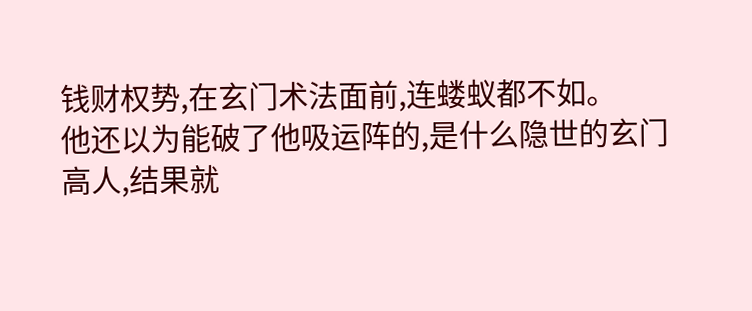钱财权势,在玄门术法面前,连蝼蚁都不如。
他还以为能破了他吸运阵的,是什么隐世的玄门高人,结果就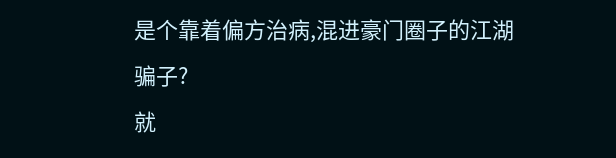是个靠着偏方治病,混进豪门圈子的江湖骗子?
就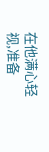在他满心轻视,准备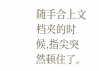随手合上文档夹的时候,指尖突然顿住了。